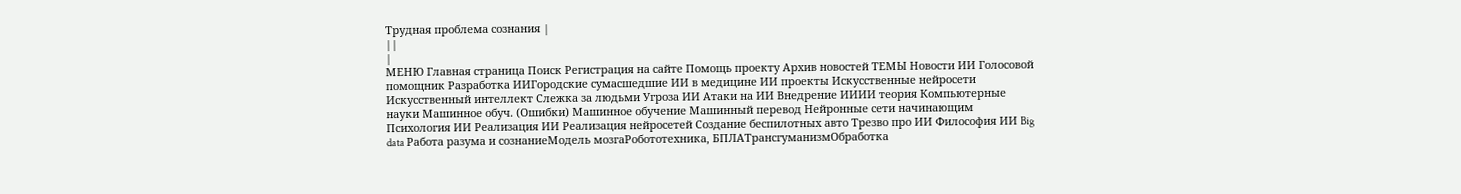Трудная проблема сознания |
||
|
МЕНЮ Главная страница Поиск Регистрация на сайте Помощь проекту Архив новостей ТЕМЫ Новости ИИ Голосовой помощник Разработка ИИГородские сумасшедшие ИИ в медицине ИИ проекты Искусственные нейросети Искусственный интеллект Слежка за людьми Угроза ИИ Атаки на ИИ Внедрение ИИИИ теория Компьютерные науки Машинное обуч. (Ошибки) Машинное обучение Машинный перевод Нейронные сети начинающим Психология ИИ Реализация ИИ Реализация нейросетей Создание беспилотных авто Трезво про ИИ Философия ИИ Big data Работа разума и сознаниеМодель мозгаРобототехника, БПЛАТрансгуманизмОбработка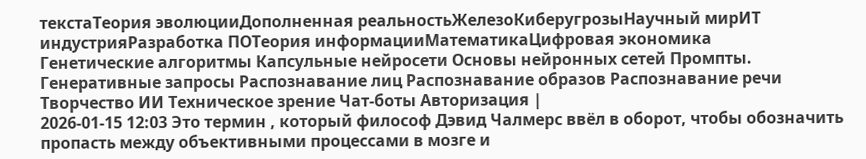текстаТеория эволюцииДополненная реальностьЖелезоКиберугрозыНаучный мирИТ индустрияРазработка ПОТеория информацииМатематикаЦифровая экономика
Генетические алгоритмы Капсульные нейросети Основы нейронных сетей Промпты. Генеративные запросы Распознавание лиц Распознавание образов Распознавание речи Творчество ИИ Техническое зрение Чат-боты Авторизация |
2026-01-15 12:03 Это термин , который философ Дэвид Чалмерс ввёл в оборот, чтобы обозначить пропасть между объективными процессами в мозге и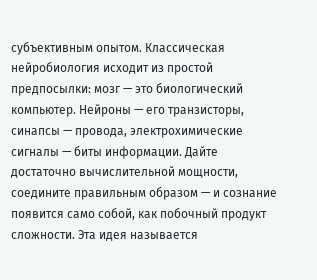субъективным опытом. Классическая нейробиология исходит из простой предпосылки: мозг — это биологический компьютер. Нейроны — его транзисторы, синапсы — провода, электрохимические сигналы — биты информации. Дайте достаточно вычислительной мощности, соедините правильным образом — и сознание появится само собой, как побочный продукт сложности. Эта идея называется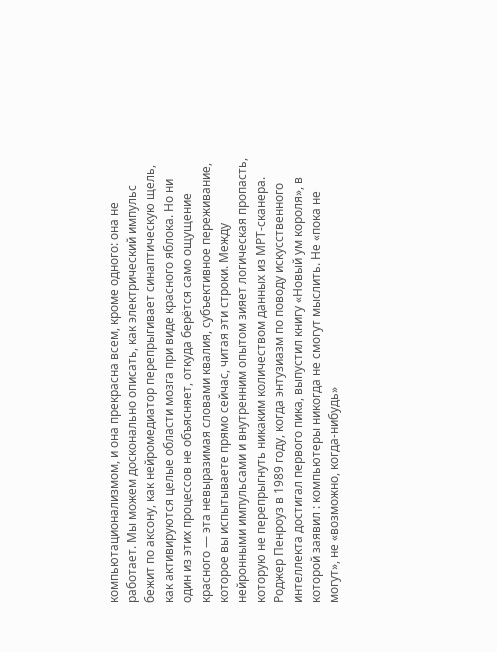компьютационализмом, и она прекрасна всем, кроме одного: она не работает. Мы можем досконально описать, как электрический импульс бежит по аксону, как нейромедиатор перепрыгивает синаптическую щель, как активируются целые области мозга при виде красного яблока. Но ни один из этих процессов не объясняет, откуда берётся само ощущение красного — эта невыразимая словами квалия, субъективное переживание, которое вы испытываете прямо сейчас, читая эти строки. Между нейронными импульсами и внутренним опытом зияет логическая пропасть, которую не перепрыгнуть никаким количеством данных из МРТ-сканера. Роджер Пенроуз в 1989 году, когда энтузиазм по поводу искусственного интеллекта достигал первого пика, выпустил книгу «Новый ум короля», в которой заявил : компьютеры никогда не смогут мыслить. Не «пока не могут», не «возможно, когда-нибудь»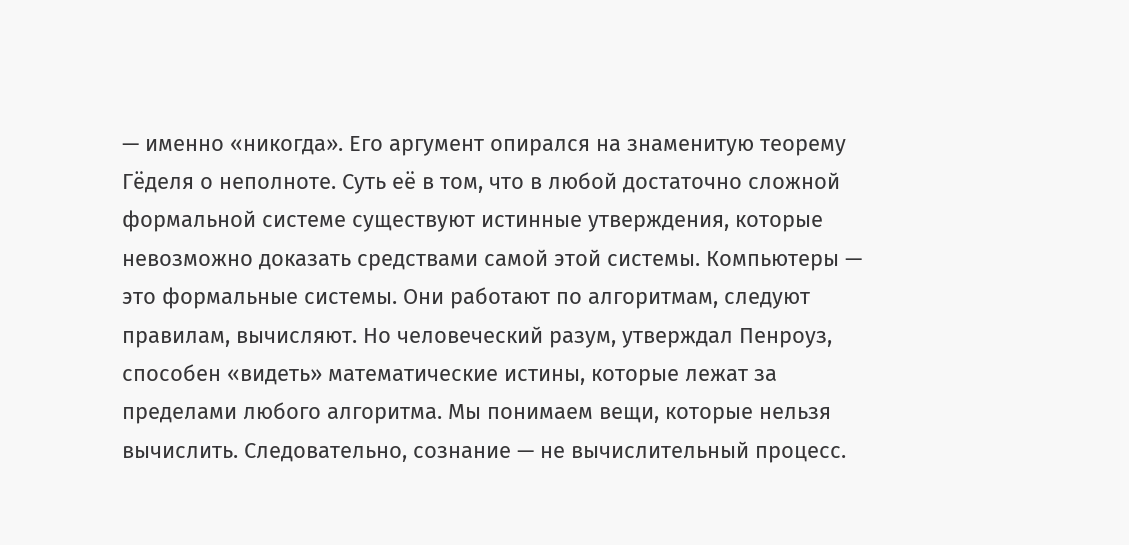— именно «никогда». Его аргумент опирался на знаменитую теорему Гёделя о неполноте. Суть её в том, что в любой достаточно сложной формальной системе существуют истинные утверждения, которые невозможно доказать средствами самой этой системы. Компьютеры — это формальные системы. Они работают по алгоритмам, следуют правилам, вычисляют. Но человеческий разум, утверждал Пенроуз, способен «видеть» математические истины, которые лежат за пределами любого алгоритма. Мы понимаем вещи, которые нельзя вычислить. Следовательно, сознание — не вычислительный процесс.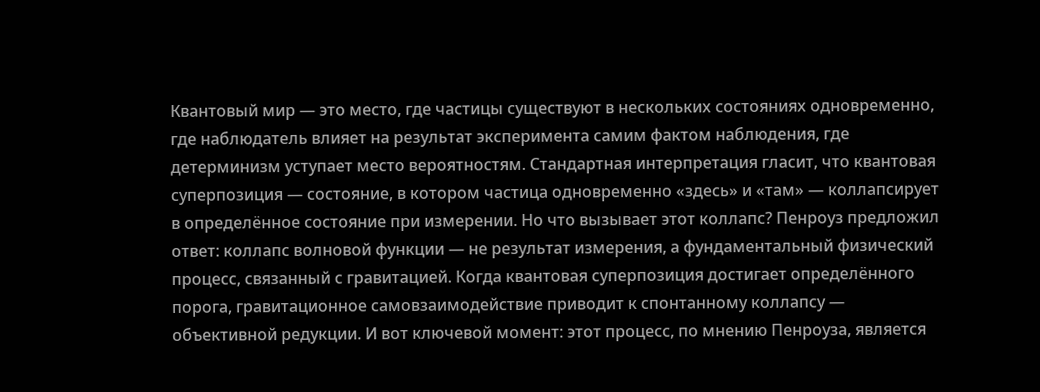Квантовый мир — это место, где частицы существуют в нескольких состояниях одновременно, где наблюдатель влияет на результат эксперимента самим фактом наблюдения, где детерминизм уступает место вероятностям. Стандартная интерпретация гласит, что квантовая суперпозиция — состояние, в котором частица одновременно «здесь» и «там» — коллапсирует в определённое состояние при измерении. Но что вызывает этот коллапс? Пенроуз предложил ответ: коллапс волновой функции — не результат измерения, а фундаментальный физический процесс, связанный с гравитацией. Когда квантовая суперпозиция достигает определённого порога, гравитационное самовзаимодействие приводит к спонтанному коллапсу — объективной редукции. И вот ключевой момент: этот процесс, по мнению Пенроуза, является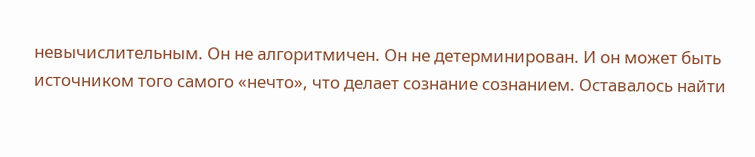невычислительным. Он не алгоритмичен. Он не детерминирован. И он может быть источником того самого «нечто», что делает сознание сознанием. Оставалось найти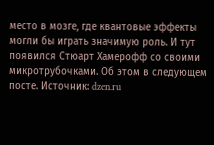место в мозге, где квантовые эффекты могли бы играть значимую роль. И тут появился Стюарт Хамерофф со своими микротрубочками. Об этом в следующем посте. Источник: dzen.ru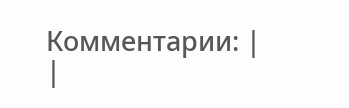Комментарии: |
|